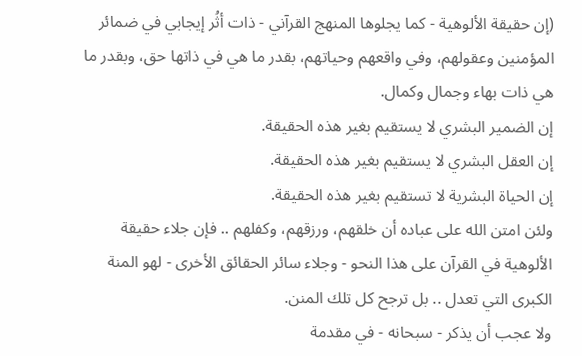(إن حقيقة الألوهية - كما يجلوها المنهج القرآني - ذات أثُر إيجابي في ضمائر المؤمنين وعقولهم، وفي واقعهم وحياتهم، بقدر ما هي في ذاتها حق، وبقدر ما هي ذات بهاء وجمال وكمال.
إن الضمير البشري لا يستقيم بغير هذه الحقيقة.
إن العقل البشري لا يستقيم بغير هذه الحقيقة.
إن الحياة البشرية لا تستقيم بغير هذه الحقيقة.
ولئن امتن الله على عباده أن خلقهم، ورزقهم، وكفلهم .. فإن جلاء حقيقة الألوهية في القرآن على هذا النحو - وجلاء سائر الحقائق الأخرى - لهو المنة الكبرى التي تعدل .. بل ترجح كل تلك المنن.
ولا عجب أن يذكر - سبحانه - في مقدمة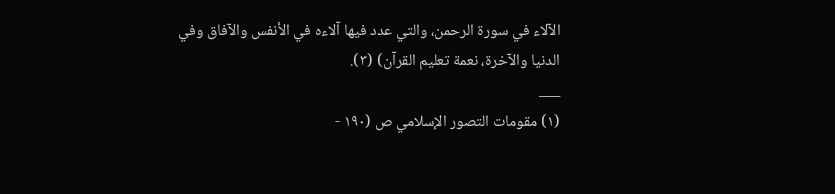الآلاء في سورة الرحمن، والتي عدد فيها آلاءه في الأنفس والآفاق وفي الدنيا والآخرة، نعمة تعليم القرآن) (٣).
___
(١) مقومات التصور الإسلامي ص (١٩٠ -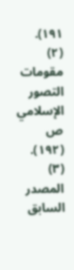١٩١).
(٢) مقومات التصور الإسلامي ص (١٩٢).
(٣) المصدر السابق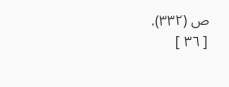ص (٣٣٢).
[ ٣٦ ]